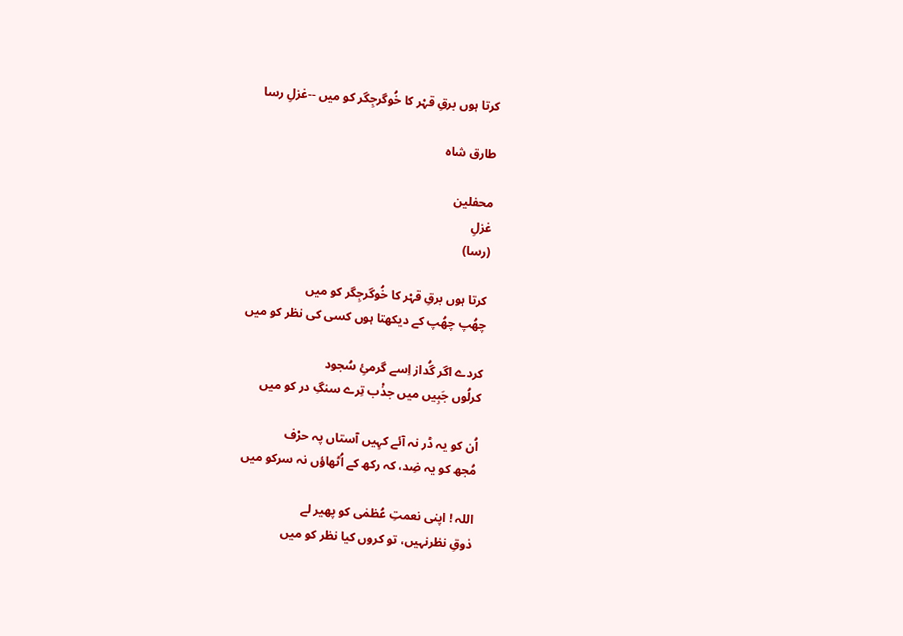کرتا ہوں برقِ قہْر کا خُوگرجِگر کو میں --غزلِ رسا

طارق شاہ

محفلین
غزلِ
(رسا)

کرتا ہوں برقِ قہْر کا خُوگرجِگر کو میں
چھُپ چھُپ کے دیکھتا ہوں کسی کی نظر کو میں

کردے اگر گُداز اِسے گرمئِ سُجود
کرلُوں جَبِیں میں جذْب تِرے سنگِ در کو میں

اُن کو یہ ڈر نہ آئے کہِیں آستاں پہ حرْف
مُجھ کو یہ ضِد، کہ رکھ کے اُٹھاؤں نہ سرکو میں

اللہ ! اپنی نعمتِ عُظمٰی کو پھیر لے
ذوقِ نظرنہیں، تو کروں کیا نظر کو میں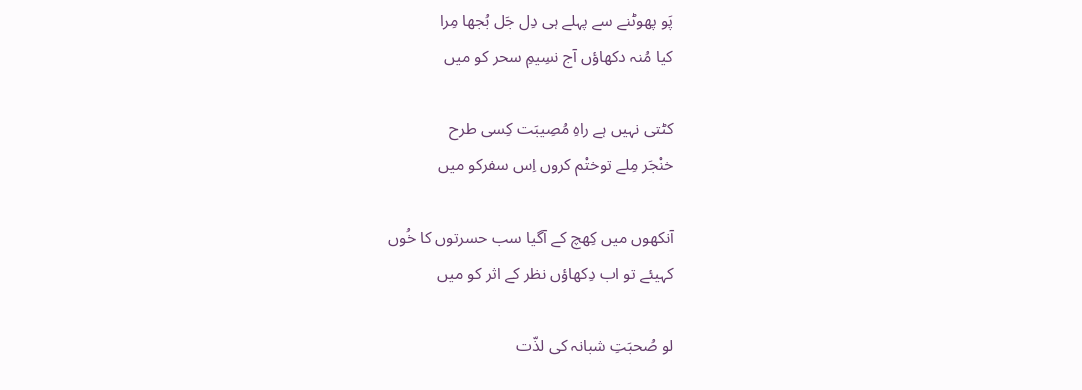پَو پھوٹنے سے پہلے ہی دِل جَل بُجھا مِرا
کیا مُنہ دکھاؤں آج نسِیمِ سحر کو میں

کٹتی نہیں ہے راہِ مُصِیبَت کِسی طرح
خنْجَر مِلے توختْم کروں اِس سفرکو میں

آنکھوں میں کِھچ کے آگیا سب حسرتوں کا خُوں
کہیئے تو اب دِکھاؤں نظر کے اثر کو میں

لو صُحبَتِ شبانہ کی لذّت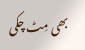بھی مِٹ چکی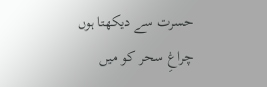حسرت سے دیکھتا ہوں چراغِ سحر کو میں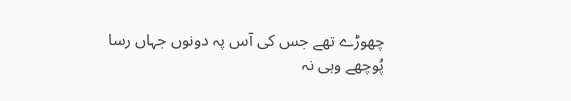چھوڑے تھے جس کی آس پہ دونوں جہاں رسا
پُوچھے وہی نہ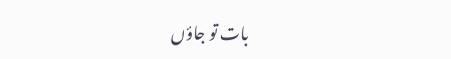بات تو جاؤں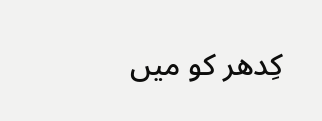کِدھر کو میں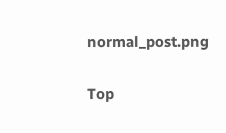normal_post.png

Top